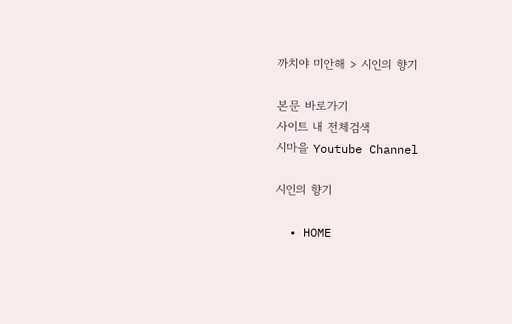까치야 미안해 > 시인의 향기

본문 바로가기
사이트 내 전체검색
시마을 Youtube Channel

시인의 향기

  • HOME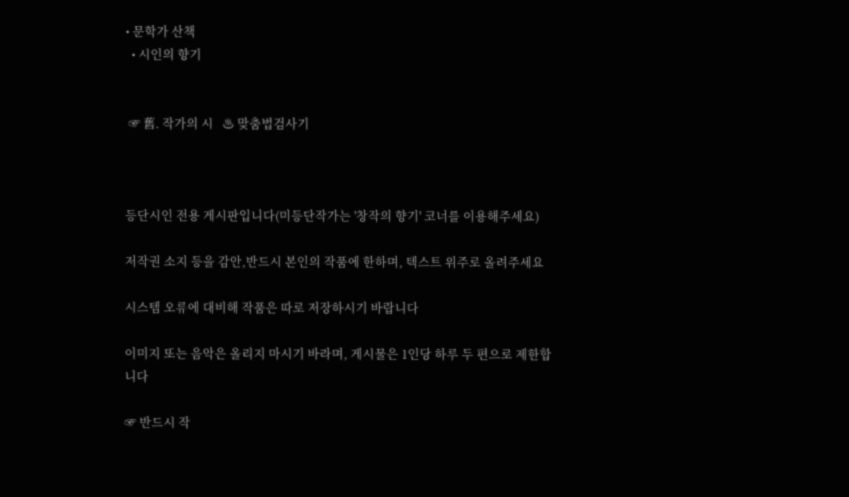• 문학가 산책
  • 시인의 향기


 ☞ 舊. 작가의 시   ♨ 맞춤법검사기



등단시인 전용 게시판입니다(미등단작가는 '창작의 향기' 코너를 이용해주세요)

저작권 소지 등을 감안,반드시 본인의 작품에 한하며, 텍스트 위주로 올려주세요

시스템 오류에 대비해 작품은 따로 저장하시기 바랍니다

이미지 또는 음악은 올리지 마시기 바라며, 게시물은 1인당 하루 두 편으로 제한합니다

☞ 반드시 작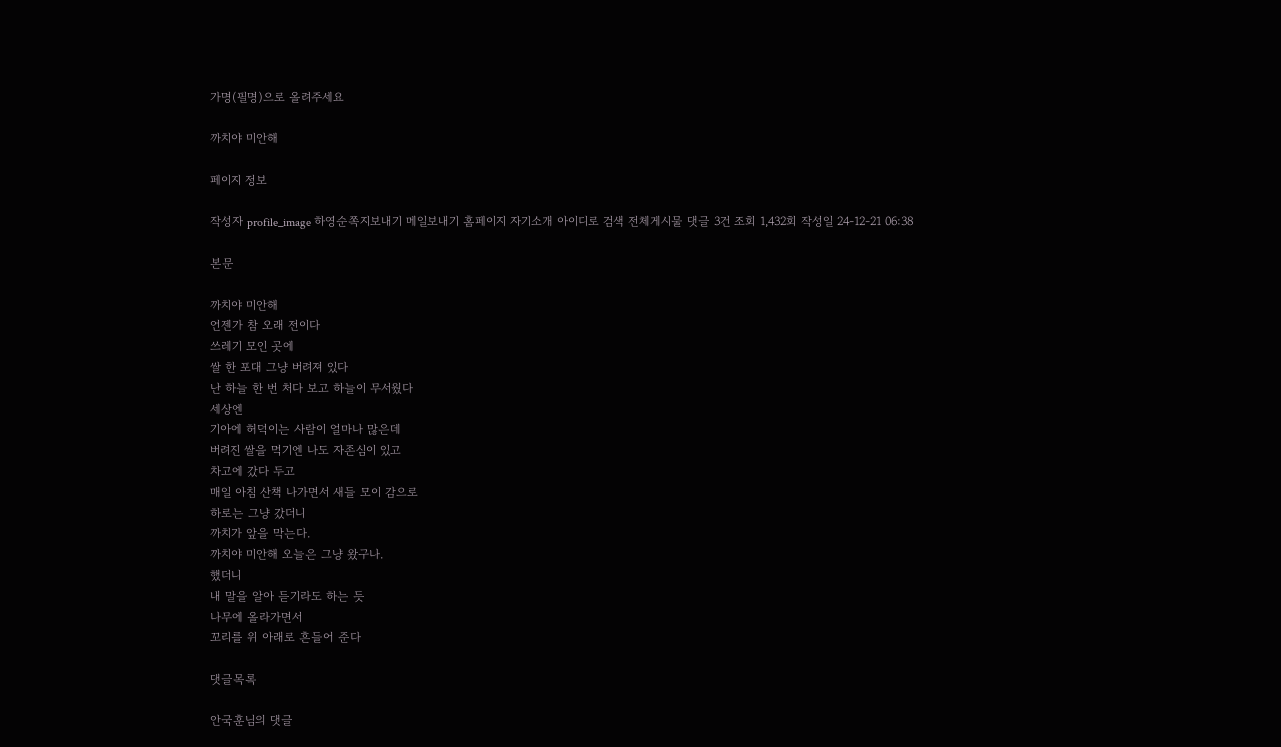가명(필명)으로 올려주세요

까치야 미안해

페이지 정보

작성자 profile_image 하영순쪽지보내기 메일보내기 홈페이지 자기소개 아이디로 검색 전체게시물 댓글 3건 조회 1,432회 작성일 24-12-21 06:38

본문

까치야 미안해
언젠가 참 오래 전이다
쓰레기 모인 곳에
쌀 한 포대 그냥 버려져 있다
난 하늘 한 번 처다 보고 하늘이 무서웠다
세상엔
기아에 허덕이는 사람이 얼마나 많은데
버려진 쌀을 먹기엔 나도 자존심이 있고
차고에 갔다 두고
매일 아침 산책 나가면서 새들 모이 감으로
하로는 그냥 갔더니
까치가 앞을 막는다.
까치야 미안해 오늘은 그냥 왔구나.
했더니
내 말을 알아 듣기라도 하는 듯
나무에 올라가면서
꼬리를 위 아래로 흔들어 준다

댓글목록

안국훈님의 댓글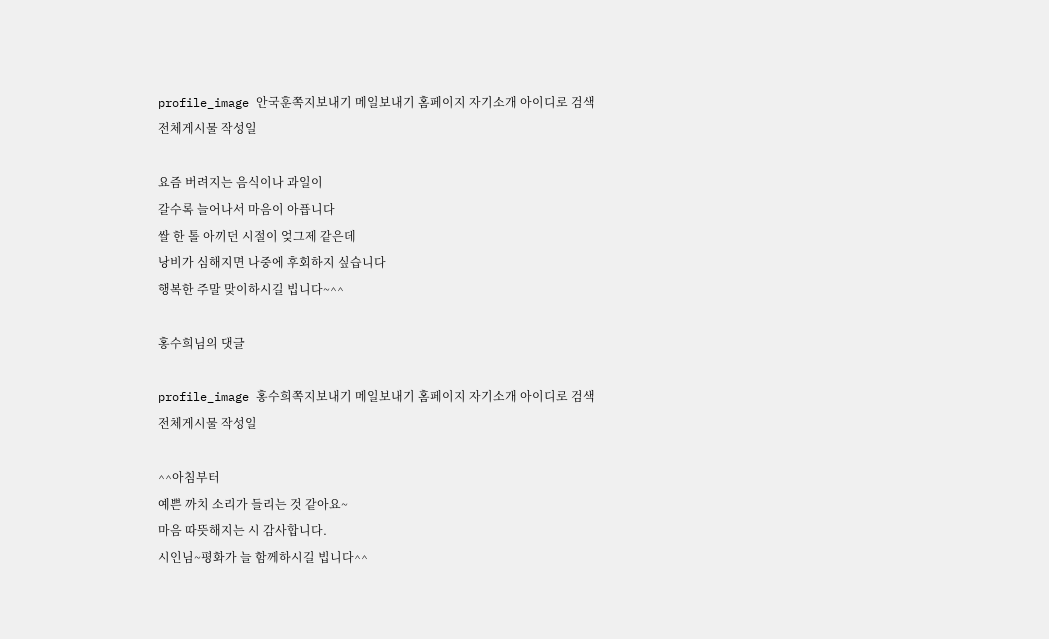profile_image 안국훈쪽지보내기 메일보내기 홈페이지 자기소개 아이디로 검색 전체게시물 작성일

요즘 버려지는 음식이나 과일이
갈수록 늘어나서 마음이 아픕니다
쌀 한 톨 아끼던 시절이 엊그제 같은데
낭비가 심해지면 나중에 후회하지 싶습니다
행복한 주말 맞이하시길 빕니다~^^

홍수희님의 댓글

profile_image 홍수희쪽지보내기 메일보내기 홈페이지 자기소개 아이디로 검색 전체게시물 작성일

^^아침부터
예쁜 까치 소리가 들리는 것 같아요~
마음 따뜻해지는 시 감사합니다.
시인님~평화가 늘 함께하시길 빕니다^^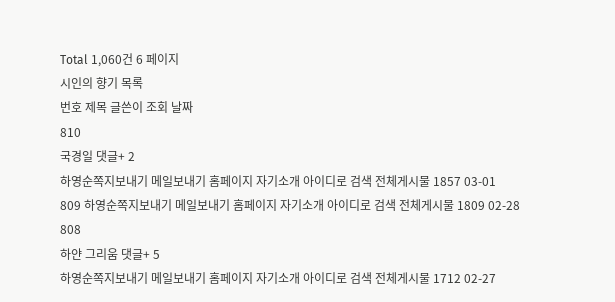Total 1,060건 6 페이지
시인의 향기 목록
번호 제목 글쓴이 조회 날짜
810
국경일 댓글+ 2
하영순쪽지보내기 메일보내기 홈페이지 자기소개 아이디로 검색 전체게시물 1857 03-01
809 하영순쪽지보내기 메일보내기 홈페이지 자기소개 아이디로 검색 전체게시물 1809 02-28
808
하얀 그리움 댓글+ 5
하영순쪽지보내기 메일보내기 홈페이지 자기소개 아이디로 검색 전체게시물 1712 02-27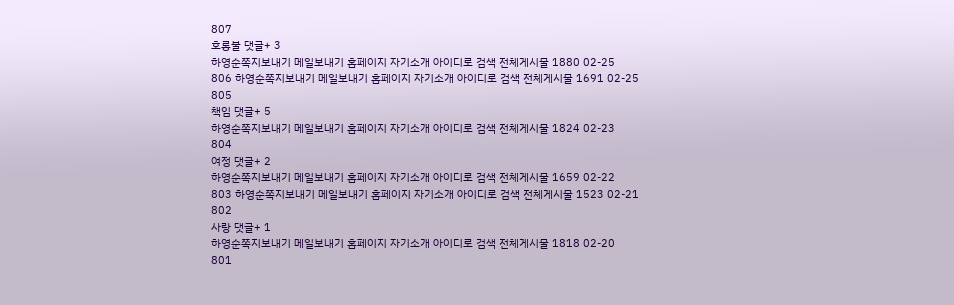807
호롱불 댓글+ 3
하영순쪽지보내기 메일보내기 홈페이지 자기소개 아이디로 검색 전체게시물 1880 02-25
806 하영순쪽지보내기 메일보내기 홈페이지 자기소개 아이디로 검색 전체게시물 1691 02-25
805
책임 댓글+ 5
하영순쪽지보내기 메일보내기 홈페이지 자기소개 아이디로 검색 전체게시물 1824 02-23
804
여정 댓글+ 2
하영순쪽지보내기 메일보내기 홈페이지 자기소개 아이디로 검색 전체게시물 1659 02-22
803 하영순쪽지보내기 메일보내기 홈페이지 자기소개 아이디로 검색 전체게시물 1523 02-21
802
사랑 댓글+ 1
하영순쪽지보내기 메일보내기 홈페이지 자기소개 아이디로 검색 전체게시물 1818 02-20
801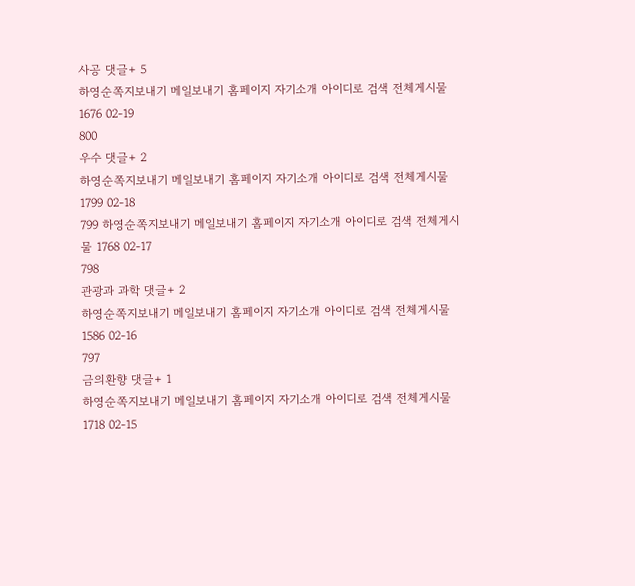사공 댓글+ 5
하영순쪽지보내기 메일보내기 홈페이지 자기소개 아이디로 검색 전체게시물 1676 02-19
800
우수 댓글+ 2
하영순쪽지보내기 메일보내기 홈페이지 자기소개 아이디로 검색 전체게시물 1799 02-18
799 하영순쪽지보내기 메일보내기 홈페이지 자기소개 아이디로 검색 전체게시물 1768 02-17
798
관광과 과학 댓글+ 2
하영순쪽지보내기 메일보내기 홈페이지 자기소개 아이디로 검색 전체게시물 1586 02-16
797
금의환향 댓글+ 1
하영순쪽지보내기 메일보내기 홈페이지 자기소개 아이디로 검색 전체게시물 1718 02-15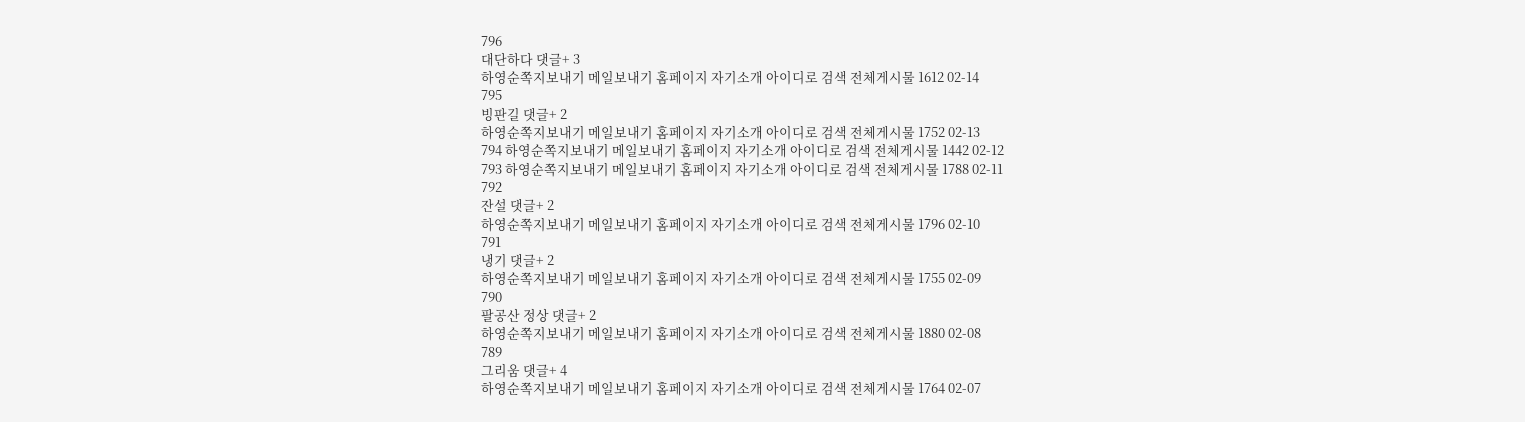796
대단하다 댓글+ 3
하영순쪽지보내기 메일보내기 홈페이지 자기소개 아이디로 검색 전체게시물 1612 02-14
795
빙판길 댓글+ 2
하영순쪽지보내기 메일보내기 홈페이지 자기소개 아이디로 검색 전체게시물 1752 02-13
794 하영순쪽지보내기 메일보내기 홈페이지 자기소개 아이디로 검색 전체게시물 1442 02-12
793 하영순쪽지보내기 메일보내기 홈페이지 자기소개 아이디로 검색 전체게시물 1788 02-11
792
잔설 댓글+ 2
하영순쪽지보내기 메일보내기 홈페이지 자기소개 아이디로 검색 전체게시물 1796 02-10
791
냉기 댓글+ 2
하영순쪽지보내기 메일보내기 홈페이지 자기소개 아이디로 검색 전체게시물 1755 02-09
790
팔공산 정상 댓글+ 2
하영순쪽지보내기 메일보내기 홈페이지 자기소개 아이디로 검색 전체게시물 1880 02-08
789
그리움 댓글+ 4
하영순쪽지보내기 메일보내기 홈페이지 자기소개 아이디로 검색 전체게시물 1764 02-07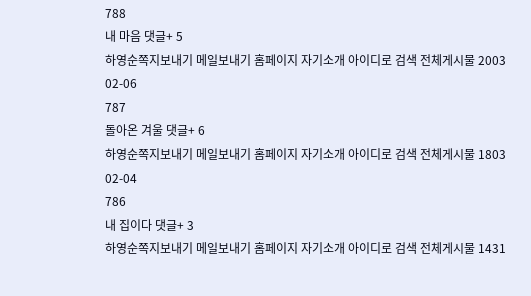788
내 마음 댓글+ 5
하영순쪽지보내기 메일보내기 홈페이지 자기소개 아이디로 검색 전체게시물 2003 02-06
787
돌아온 겨울 댓글+ 6
하영순쪽지보내기 메일보내기 홈페이지 자기소개 아이디로 검색 전체게시물 1803 02-04
786
내 집이다 댓글+ 3
하영순쪽지보내기 메일보내기 홈페이지 자기소개 아이디로 검색 전체게시물 1431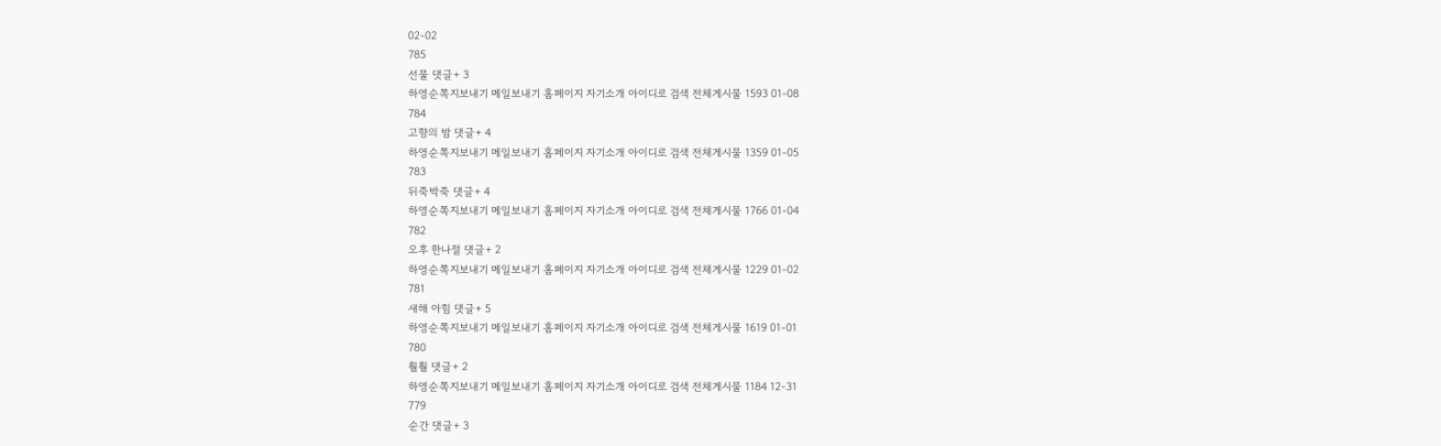02-02
785
선물 댓글+ 3
하영순쪽지보내기 메일보내기 홈페이지 자기소개 아이디로 검색 전체게시물 1593 01-08
784
고향의 밤 댓글+ 4
하영순쪽지보내기 메일보내기 홈페이지 자기소개 아이디로 검색 전체게시물 1359 01-05
783
뒤죽박죽 댓글+ 4
하영순쪽지보내기 메일보내기 홈페이지 자기소개 아이디로 검색 전체게시물 1766 01-04
782
오후 한나절 댓글+ 2
하영순쪽지보내기 메일보내기 홈페이지 자기소개 아이디로 검색 전체게시물 1229 01-02
781
새해 아힘 댓글+ 5
하영순쪽지보내기 메일보내기 홈페이지 자기소개 아이디로 검색 전체게시물 1619 01-01
780
훨훨 댓글+ 2
하영순쪽지보내기 메일보내기 홈페이지 자기소개 아이디로 검색 전체게시물 1184 12-31
779
순간 댓글+ 3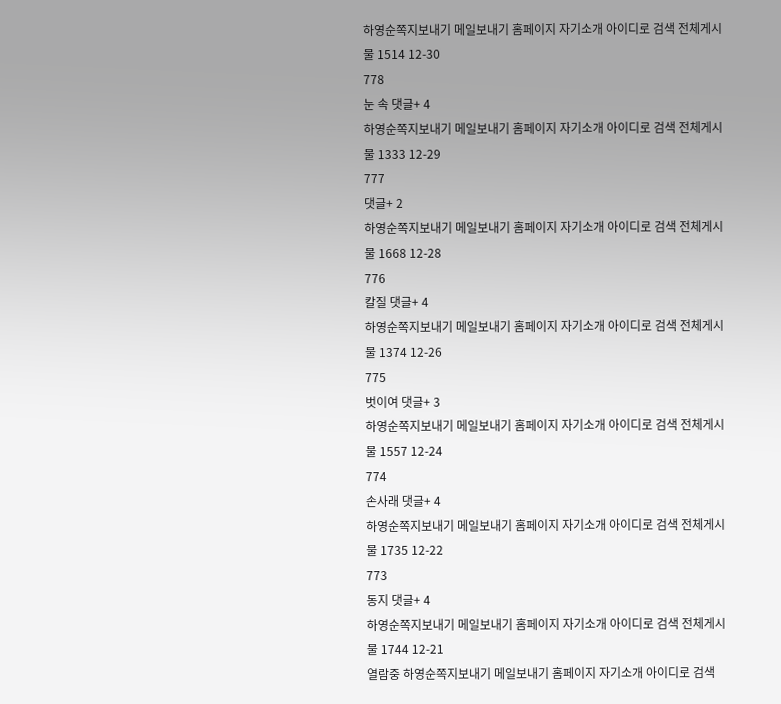하영순쪽지보내기 메일보내기 홈페이지 자기소개 아이디로 검색 전체게시물 1514 12-30
778
눈 속 댓글+ 4
하영순쪽지보내기 메일보내기 홈페이지 자기소개 아이디로 검색 전체게시물 1333 12-29
777
댓글+ 2
하영순쪽지보내기 메일보내기 홈페이지 자기소개 아이디로 검색 전체게시물 1668 12-28
776
칼질 댓글+ 4
하영순쪽지보내기 메일보내기 홈페이지 자기소개 아이디로 검색 전체게시물 1374 12-26
775
벗이여 댓글+ 3
하영순쪽지보내기 메일보내기 홈페이지 자기소개 아이디로 검색 전체게시물 1557 12-24
774
손사래 댓글+ 4
하영순쪽지보내기 메일보내기 홈페이지 자기소개 아이디로 검색 전체게시물 1735 12-22
773
동지 댓글+ 4
하영순쪽지보내기 메일보내기 홈페이지 자기소개 아이디로 검색 전체게시물 1744 12-21
열람중 하영순쪽지보내기 메일보내기 홈페이지 자기소개 아이디로 검색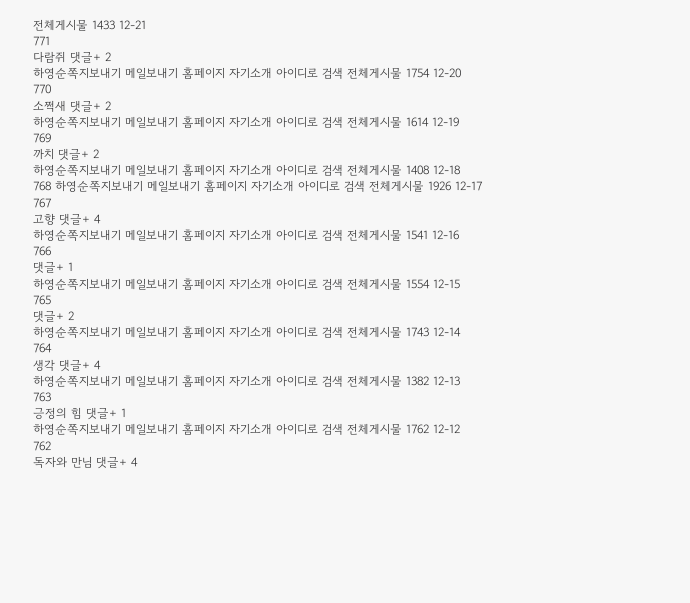전체게시물 1433 12-21
771
다람쥐 댓글+ 2
하영순쪽지보내기 메일보내기 홈페이지 자기소개 아이디로 검색 전체게시물 1754 12-20
770
소쩍새 댓글+ 2
하영순쪽지보내기 메일보내기 홈페이지 자기소개 아이디로 검색 전체게시물 1614 12-19
769
까치 댓글+ 2
하영순쪽지보내기 메일보내기 홈페이지 자기소개 아이디로 검색 전체게시물 1408 12-18
768 하영순쪽지보내기 메일보내기 홈페이지 자기소개 아이디로 검색 전체게시물 1926 12-17
767
고향 댓글+ 4
하영순쪽지보내기 메일보내기 홈페이지 자기소개 아이디로 검색 전체게시물 1541 12-16
766
댓글+ 1
하영순쪽지보내기 메일보내기 홈페이지 자기소개 아이디로 검색 전체게시물 1554 12-15
765
댓글+ 2
하영순쪽지보내기 메일보내기 홈페이지 자기소개 아이디로 검색 전체게시물 1743 12-14
764
생각 댓글+ 4
하영순쪽지보내기 메일보내기 홈페이지 자기소개 아이디로 검색 전체게시물 1382 12-13
763
긍정의 힘 댓글+ 1
하영순쪽지보내기 메일보내기 홈페이지 자기소개 아이디로 검색 전체게시물 1762 12-12
762
독자와 만님 댓글+ 4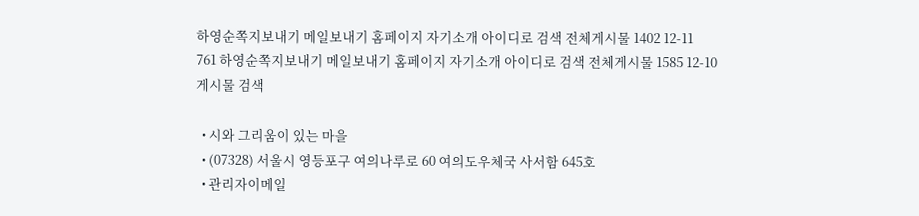하영순쪽지보내기 메일보내기 홈페이지 자기소개 아이디로 검색 전체게시물 1402 12-11
761 하영순쪽지보내기 메일보내기 홈페이지 자기소개 아이디로 검색 전체게시물 1585 12-10
게시물 검색

  • 시와 그리움이 있는 마을
  • (07328) 서울시 영등포구 여의나루로 60 여의도우체국 사서함 645호
  • 관리자이메일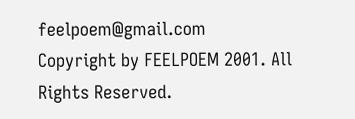feelpoem@gmail.com
Copyright by FEELPOEM 2001. All Rights Reserved.